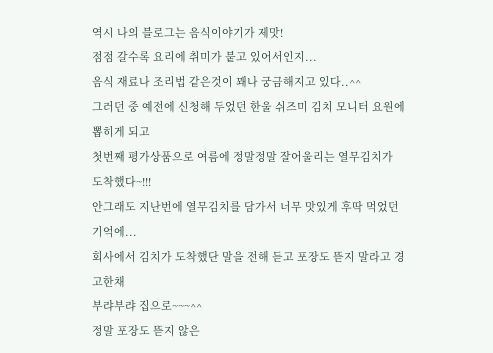역시 나의 블로그는 음식이야기가 제맛!
점점 갈수록 요리에 취미가 붙고 있어서인지...
음식 재료나 조리법 같은것이 꽤나 궁금해지고 있다..^^
그러던 중 예전에 신청해 두었던 한울 쉬즈미 김치 모니터 요원에 뽑히게 되고
첫번째 평가상품으로 여름에 정말정말 잘어울리는 열무김치가 도착했다~!!!
안그래도 지난번에 열무김치를 담가서 너무 맛있게 후딱 먹었던 기억에...
회사에서 김치가 도착했단 말을 전해 듣고 포장도 뜯지 말라고 경고한채
부랴부랴 집으로~~~^^
정말 포장도 뜯지 않은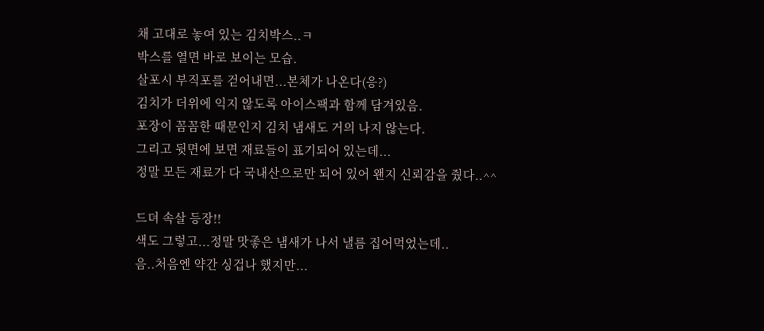채 고대로 놓여 있는 김치박스..ㅋ
박스를 열면 바로 보이는 모습.
살포시 부직포를 걷어내면...본체가 나온다(응?)
김치가 더위에 익지 않도록 아이스팩과 함께 담겨있음.
포장이 꼼꼼한 때문인지 김치 냄새도 거의 나지 않는다.
그리고 뒷면에 보면 재료들이 표기되어 있는데...
정말 모든 재료가 다 국내산으로만 되어 있어 왠지 신뢰감을 줬다..^^

드뎌 속살 등장!!
색도 그렇고...정말 맛좋은 냄새가 나서 낼름 집어먹었는데..
음..처음엔 약간 싱겁나 했지만...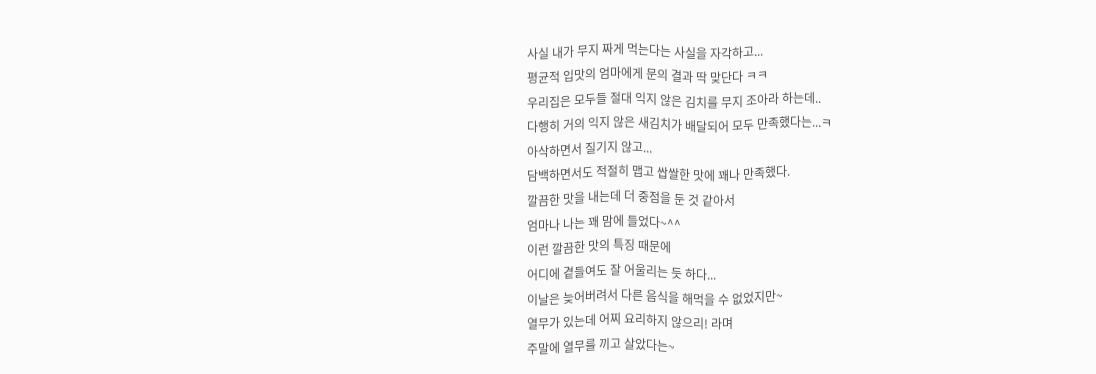사실 내가 무지 짜게 먹는다는 사실을 자각하고...
평균적 입맛의 엄마에게 문의 결과 딱 맞단다 ㅋㅋ
우리집은 모두들 절대 익지 않은 김치를 무지 조아라 하는데..
다행히 거의 익지 않은 새김치가 배달되어 모두 만족했다는...ㅋ
아삭하면서 질기지 않고...
담백하면서도 적절히 맵고 쌉쌀한 맛에 꽤나 만족했다.
깔끔한 맛을 내는데 더 중점을 둔 것 같아서
엄마나 나는 꽤 맘에 들었다~^^
이런 깔끔한 맛의 특징 때문에
어디에 곁들여도 잘 어울리는 듯 하다...
이날은 늦어버려서 다른 음식을 해먹을 수 없었지만~
열무가 있는데 어찌 요리하지 않으리! 라며
주말에 열무를 끼고 살았다는~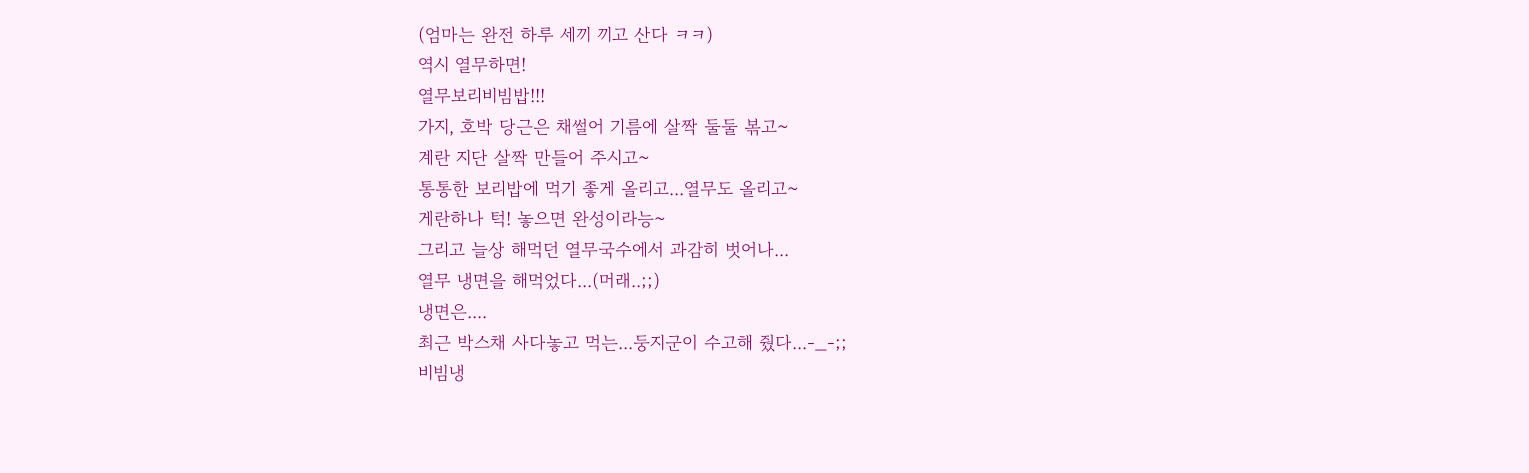(엄마는 완전 하루 세끼 끼고 산다 ㅋㅋ)
역시 열무하면!
열무보리비빔밥!!!
가지, 호박 당근은 채썰어 기름에 살짝 둘둘 볶고~
계란 지단 살짝 만들어 주시고~
통통한 보리밥에 먹기 좋게 올리고...열무도 올리고~
게란하나 턱! 놓으면 완성이라능~
그리고 늘상 해먹던 열무국수에서 과감히 벗어나...
열무 냉면을 해먹었다...(머래..;;)
냉면은....
최근 박스채 사다놓고 먹는...둥지군이 수고해 줬다...-_-;;
비빔냉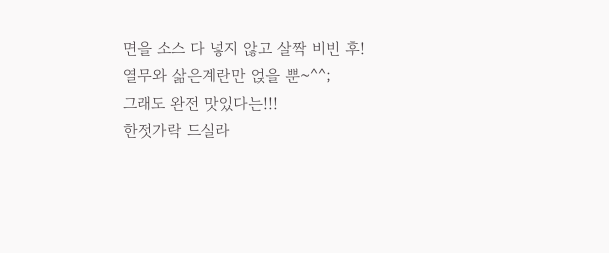면을 소스 다 넣지 않고 살짝 비빈 후!
열무와 삶은계란만 얹을 뿐~^^;
그래도 완전 맛있다는!!!
한젓가락 드실라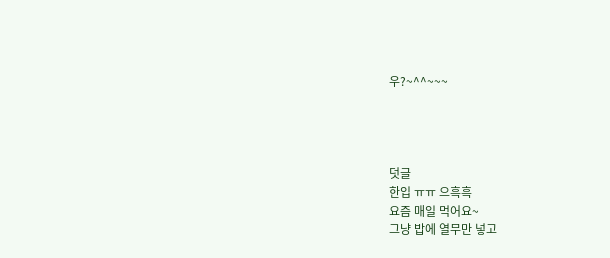우?~^^~~~




덧글
한입 ㅠㅠ 으흑흑
요즘 매일 먹어요~
그냥 밥에 열무만 넣고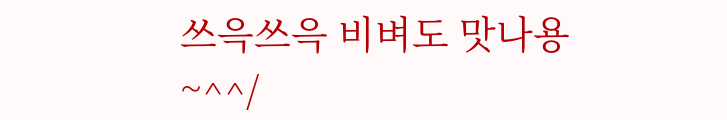쓰윽쓰윽 비벼도 맛나용~^^/